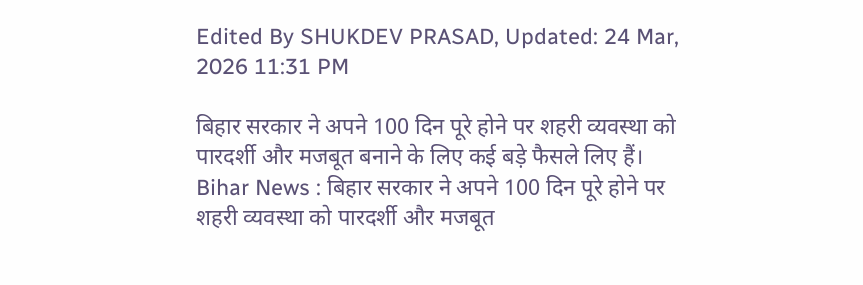Edited By SHUKDEV PRASAD, Updated: 24 Mar, 2026 11:31 PM

बिहार सरकार ने अपने 100 दिन पूरे होने पर शहरी व्यवस्था को पारदर्शी और मजबूत बनाने के लिए कई बड़े फैसले लिए हैं।
Bihar News : बिहार सरकार ने अपने 100 दिन पूरे होने पर शहरी व्यवस्था को पारदर्शी और मजबूत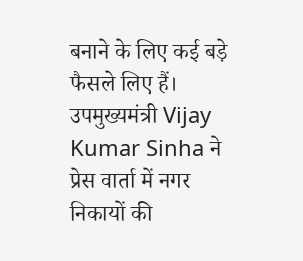बनाने के लिए कई बड़े फैसले लिए हैं। उपमुख्यमंत्री Vijay Kumar Sinha ने प्रेस वार्ता में नगर निकायों की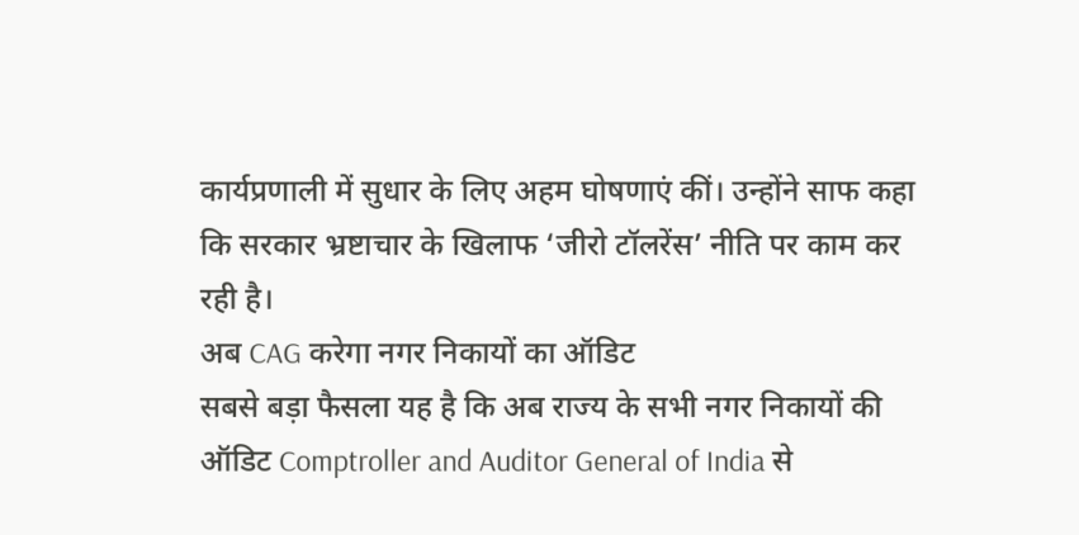कार्यप्रणाली में सुधार के लिए अहम घोषणाएं कीं। उन्होंने साफ कहा कि सरकार भ्रष्टाचार के खिलाफ ‘जीरो टॉलरेंस’ नीति पर काम कर रही है।
अब CAG करेगा नगर निकायों का ऑडिट
सबसे बड़ा फैसला यह है कि अब राज्य के सभी नगर निकायों की ऑडिट Comptroller and Auditor General of India से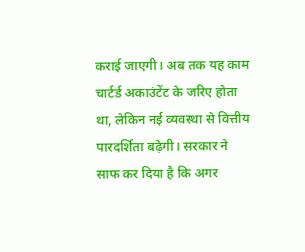कराई जाएगी। अब तक यह काम चार्टर्ड अकाउंटेंट के जरिए होता था, लेकिन नई व्यवस्था से वित्तीय पारदर्शिता बढ़ेगी। सरकार ने साफ कर दिया है कि अगर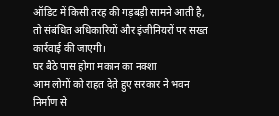ऑडिट में किसी तरह की गड़बड़ी सामने आती है, तो संबंधित अधिकारियों और इंजीनियरों पर सख्त कार्रवाई की जाएगी।
घर बैठे पास होगा मकान का नक्शा
आम लोगों को राहत देते हुए सरकार ने भवन निर्माण से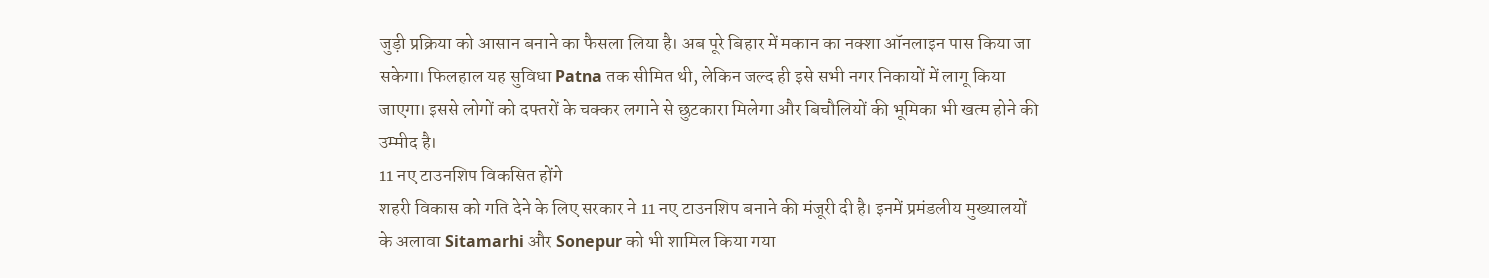जुड़ी प्रक्रिया को आसान बनाने का फैसला लिया है। अब पूरे बिहार में मकान का नक्शा ऑनलाइन पास किया जा सकेगा। फिलहाल यह सुविधा Patna तक सीमित थी, लेकिन जल्द ही इसे सभी नगर निकायों में लागू किया जाएगा। इससे लोगों को दफ्तरों के चक्कर लगाने से छुटकारा मिलेगा और बिचौलियों की भूमिका भी खत्म होने की उम्मीद है।
11 नए टाउनशिप विकसित होंगे
शहरी विकास को गति देने के लिए सरकार ने 11 नए टाउनशिप बनाने की मंजूरी दी है। इनमें प्रमंडलीय मुख्यालयों के अलावा Sitamarhi और Sonepur को भी शामिल किया गया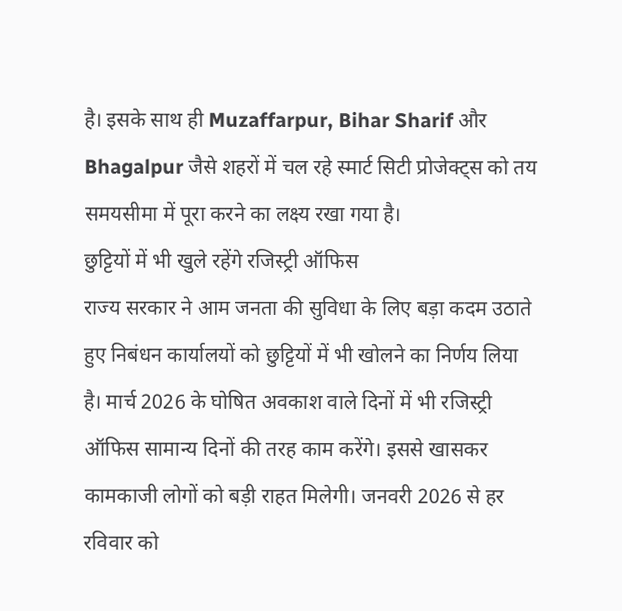है। इसके साथ ही Muzaffarpur, Bihar Sharif और Bhagalpur जैसे शहरों में चल रहे स्मार्ट सिटी प्रोजेक्ट्स को तय समयसीमा में पूरा करने का लक्ष्य रखा गया है।
छुट्टियों में भी खुले रहेंगे रजिस्ट्री ऑफिस
राज्य सरकार ने आम जनता की सुविधा के लिए बड़ा कदम उठाते हुए निबंधन कार्यालयों को छुट्टियों में भी खोलने का निर्णय लिया है। मार्च 2026 के घोषित अवकाश वाले दिनों में भी रजिस्ट्री ऑफिस सामान्य दिनों की तरह काम करेंगे। इससे खासकर कामकाजी लोगों को बड़ी राहत मिलेगी। जनवरी 2026 से हर रविवार को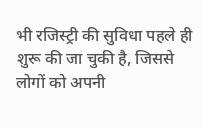भी रजिस्ट्री की सुविधा पहले ही शुरू की जा चुकी है, जिससे लोगों को अपनी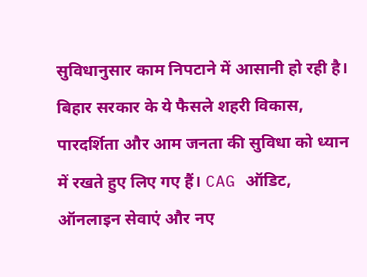सुविधानुसार काम निपटाने में आसानी हो रही है।
बिहार सरकार के ये फैसले शहरी विकास, पारदर्शिता और आम जनता की सुविधा को ध्यान में रखते हुए लिए गए हैं। CAG ऑडिट, ऑनलाइन सेवाएं और नए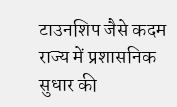टाउनशिप जैसे कदम राज्य में प्रशासनिक सुधार की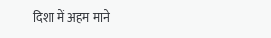दिशा में अहम माने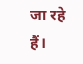जा रहे हैं।